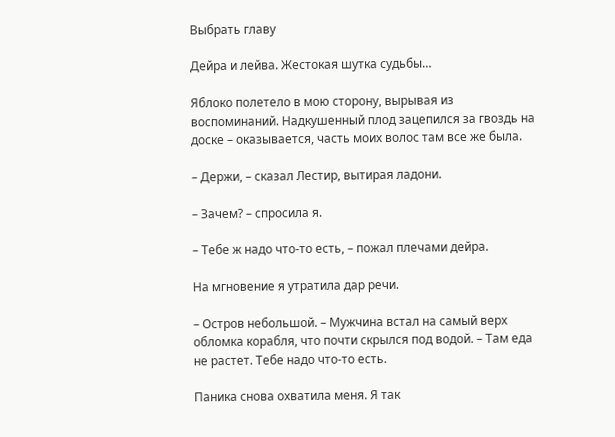Выбрать главу

Дейра и лейва. Жестокая шутка судьбы…

Яблоко полетело в мою сторону, вырывая из воспоминаний. Надкушенный плод зацепился за гвоздь на доске – оказывается, часть моих волос там все же была.

– Держи, – сказал Лестир, вытирая ладони.

– Зачем? – спросила я.

– Тебе ж надо что-то есть, – пожал плечами дейра.

На мгновение я утратила дар речи.

– Остров небольшой. – Мужчина встал на самый верх обломка корабля, что почти скрылся под водой. – Там еда не растет. Тебе надо что-то есть.

Паника снова охватила меня. Я так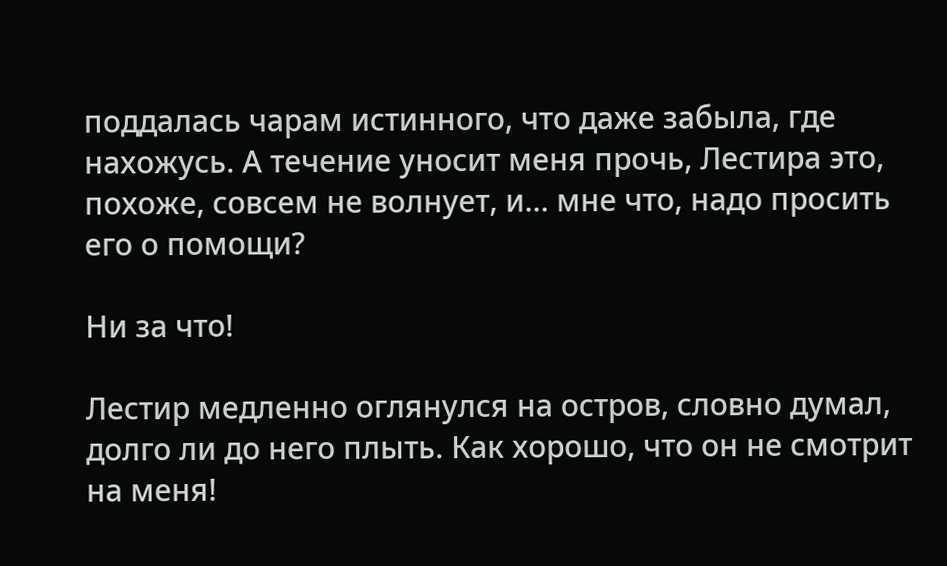поддалась чарам истинного, что даже забыла, где нахожусь. А течение уносит меня прочь, Лестира это, похоже, совсем не волнует, и… мне что, надо просить его о помощи?

Ни за что!

Лестир медленно оглянулся на остров, словно думал, долго ли до него плыть. Как хорошо, что он не смотрит на меня!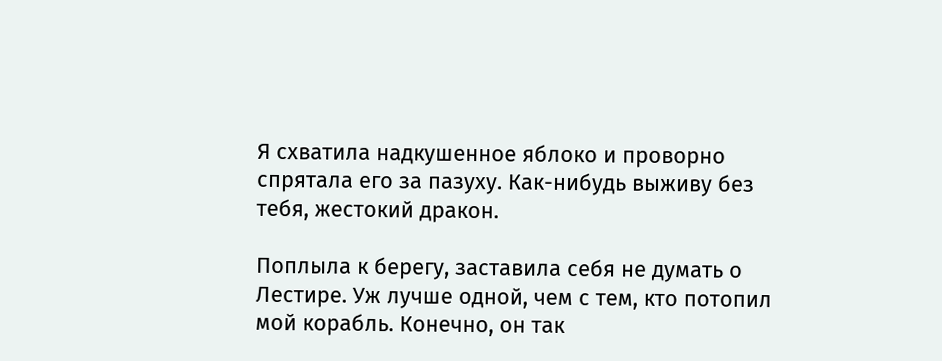Я схватила надкушенное яблоко и проворно спрятала его за пазуху. Как-нибудь выживу без тебя, жестокий дракон.

Поплыла к берегу, заставила себя не думать о Лестире. Уж лучше одной, чем с тем, кто потопил мой корабль. Конечно, он так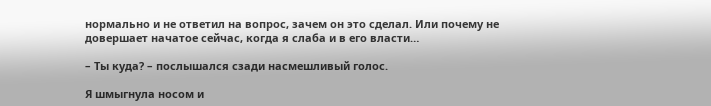нормально и не ответил на вопрос, зачем он это сделал. Или почему не довершает начатое сейчас, когда я слаба и в его власти…

– Ты куда? – послышался сзади насмешливый голос.

Я шмыгнула носом и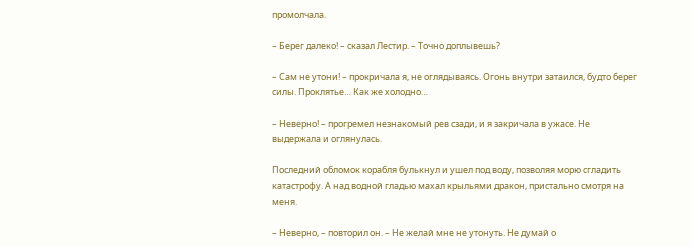промолчала.

– Берег далеко! – сказал Лестир. – Точно доплывешь?

– Сам не утони! – прокричала я, не оглядываясь. Огонь внутри затаился, будто берег силы. Проклятье… Как же холодно…

– Неверно! – прогремел незнакомый рев сзади, и я закричала в ужасе. Не выдержала и оглянулась.

Последний обломок корабля булькнул и ушел под воду, позволяя морю сгладить катастрофу. А над водной гладью махал крыльями дракон, пристально смотря на меня.

– Неверно, – повторил он. – Не желай мне не утонуть. Не думай о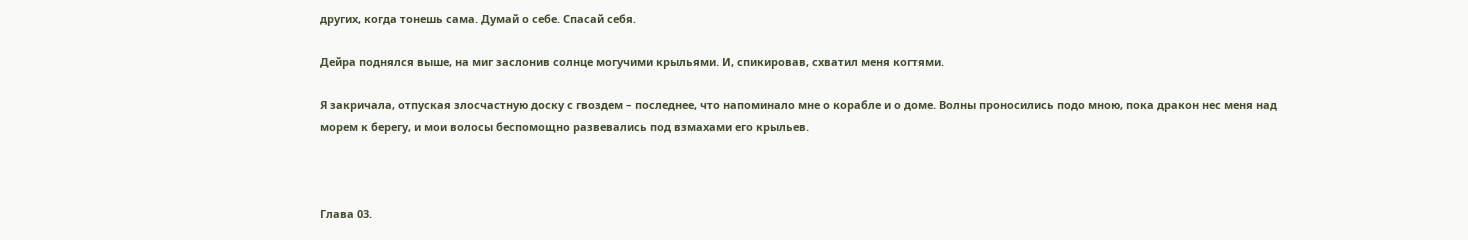других, когда тонешь сама. Думай о себе. Спасай себя.

Дейра поднялся выше, на миг заслонив солнце могучими крыльями. И, спикировав, схватил меня когтями.

Я закричала, отпуская злосчастную доску с гвоздем – последнее, что напоминало мне о корабле и о доме. Волны проносились подо мною, пока дракон нес меня над морем к берегу, и мои волосы беспомощно развевались под взмахами его крыльев.



Глава 03.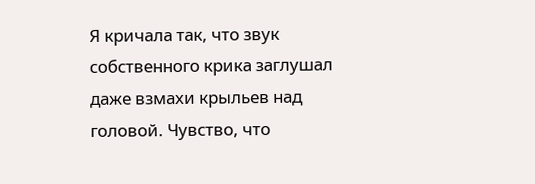Я кричала так, что звук собственного крика заглушал даже взмахи крыльев над головой. Чувство, что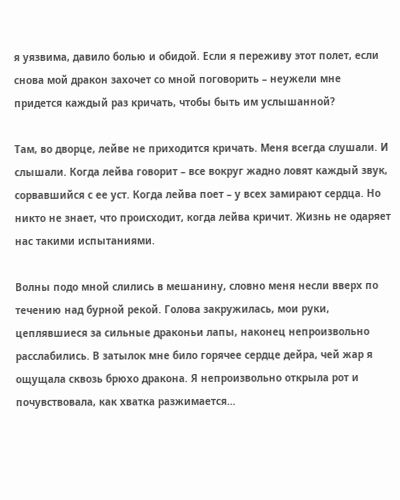я уязвима, давило болью и обидой. Если я переживу этот полет, если снова мой дракон захочет со мной поговорить – неужели мне придется каждый раз кричать, чтобы быть им услышанной?

Там, во дворце, лейве не приходится кричать. Меня всегда слушали. И слышали. Когда лейва говорит – все вокруг жадно ловят каждый звук, сорвавшийся с ее уст. Когда лейва поет – у всех замирают сердца. Но никто не знает, что происходит, когда лейва кричит. Жизнь не одаряет нас такими испытаниями.

Волны подо мной слились в мешанину, словно меня несли вверх по течению над бурной рекой. Голова закружилась, мои руки, цеплявшиеся за сильные драконьи лапы, наконец непроизвольно расслабились. В затылок мне било горячее сердце дейра, чей жар я ощущала сквозь брюхо дракона. Я непроизвольно открыла рот и почувствовала, как хватка разжимается…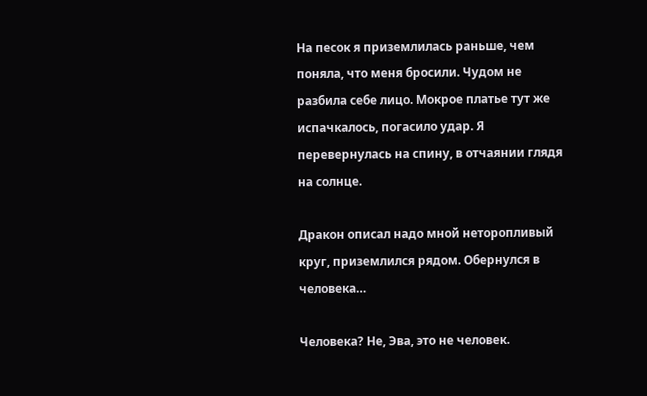На песок я приземлилась раньше, чем поняла, что меня бросили. Чудом не разбила себе лицо. Мокрое платье тут же испачкалось, погасило удар. Я перевернулась на спину, в отчаянии глядя на солнце.

Дракон описал надо мной неторопливый круг, приземлился рядом. Обернулся в человека…

Человека? Не, Эва, это не человек.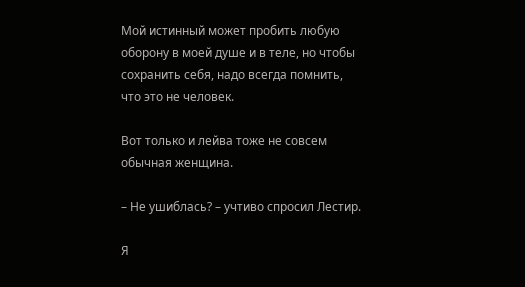Мой истинный может пробить любую оборону в моей душе и в теле, но чтобы сохранить себя, надо всегда помнить, что это не человек.

Вот только и лейва тоже не совсем обычная женщина.

– Не ушиблась? – учтиво спросил Лестир.

Я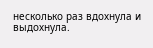несколько раз вдохнула и выдохнула.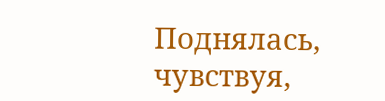Поднялась, чувствуя,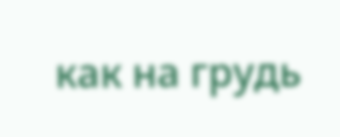как на грудь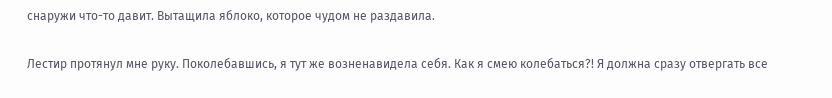снаружи что-то давит. Вытащила яблоко, которое чудом не раздавила.

Лестир протянул мне руку. Поколебавшись, я тут же возненавидела себя. Как я смею колебаться?! Я должна сразу отвергать все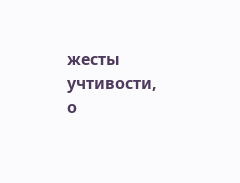жесты учтивости, о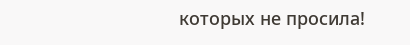которых не просила!